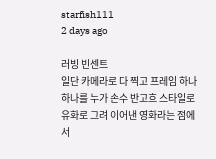starfish111
2 days ago

러빙 빈센트
일단 카메라로 다 찍고 프레임 하나하나를 누가 손수 반고흐 스타일로 유화로 그려 이어낸 영화라는 점에서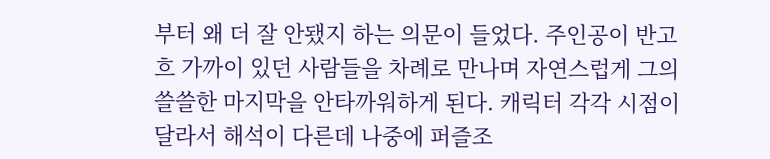부터 왜 더 잘 안됐지 하는 의문이 들었다. 주인공이 반고흐 가까이 있던 사람들을 차례로 만나며 자연스럽게 그의 쓸쓸한 마지막을 안타까워하게 된다. 캐릭터 각각 시점이 달라서 해석이 다른데 나중에 퍼즐조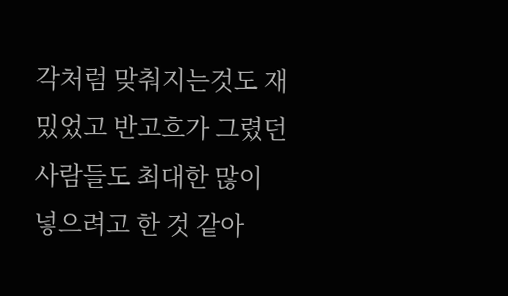각처럼 맞춰지는것도 재밌었고 반고흐가 그렸던 사람들도 최대한 많이 넣으려고 한 것 같아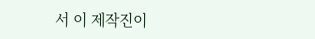서 이 제작진이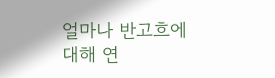얼마나 반고흐에 대해 연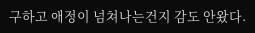구하고 애정이 넘쳐나는건지 감도 안왔다.